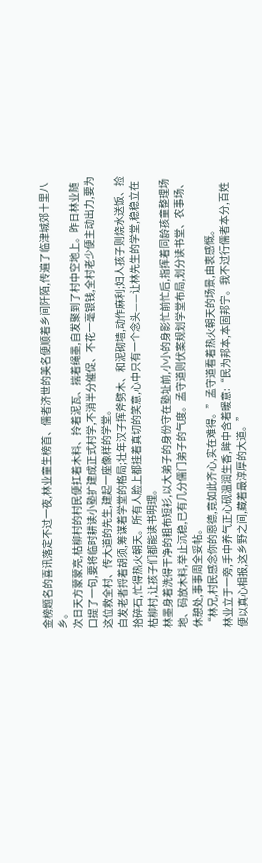金榜题名的喜讯落定不过一夜,林业童生榜首、儒者济世的美名便顺着乡间阡陌,传遍了临津城郊十里八乡。
次日天方蒙蒙亮,枯柳村的村民便扛着木料、拎着泥瓦、揣着绳墨,自发聚到了村中空地上。昨日林业随口提了一句,要将临时耕读小塾扩建成正式村学,不消半分催促、不花一毫银钱,全村老少便主动出力,要为这位救全村、传大道的先生,建起一座像样的学堂。
白发老者捋着胡须,筹谋着学堂的格局;壮年汉子挥斧劈木、和泥砌墙,动作麻利;妇人孩子则烧水送饭、捡拾碎石,忙得热火朝天。所有人脸上都挂着真切的笑意,心中只有一个念头——让林先生的学堂,稳稳立在枯柳村,让孩子们都能读书明理。
林墨身着洗得干净的粗布短衫,以大弟子的身份守在塾址前,小小的身影忙前忙后,指挥着同龄孩童整理场地、码放木料,举止沉稳,已有几分儒门弟子的气度。孟守道则伏案规划学堂布局,划分读书堂、农事场、休憩处,事事周全妥帖。
“林兄,村民感念你的恩德,竟如此齐心,实在难得。”孟守道看着热火朝天的场景,由衷感慨。
林业立于一旁,手中养气正心砚温润生香,眸中含着暖意:“民为邦本,本固邦宁。我不过行儒者本分,百姓便以真心相报,这乡野之间,藏着最淳厚的大道。”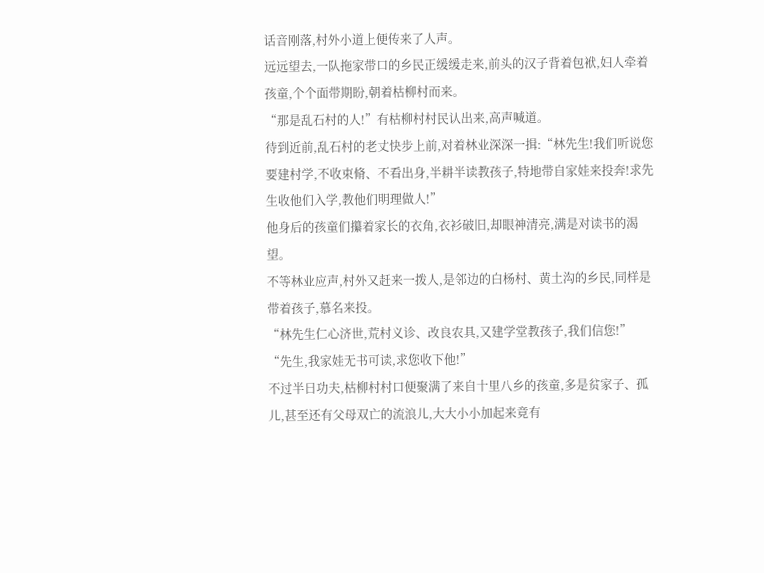话音刚落,村外小道上便传来了人声。
远远望去,一队拖家带口的乡民正缓缓走来,前头的汉子背着包袱,妇人牵着孩童,个个面带期盼,朝着枯柳村而来。
“那是乱石村的人!”有枯柳村村民认出来,高声喊道。
待到近前,乱石村的老丈快步上前,对着林业深深一揖:“林先生!我们听说您要建村学,不收束脩、不看出身,半耕半读教孩子,特地带自家娃来投奔!求先生收他们入学,教他们明理做人!”
他身后的孩童们攥着家长的衣角,衣衫破旧,却眼神清亮,满是对读书的渴望。
不等林业应声,村外又赶来一拨人,是邻边的白杨村、黄土沟的乡民,同样是带着孩子,慕名来投。
“林先生仁心济世,荒村义诊、改良农具,又建学堂教孩子,我们信您!”
“先生,我家娃无书可读,求您收下他!”
不过半日功夫,枯柳村村口便聚满了来自十里八乡的孩童,多是贫家子、孤儿,甚至还有父母双亡的流浪儿,大大小小加起来竟有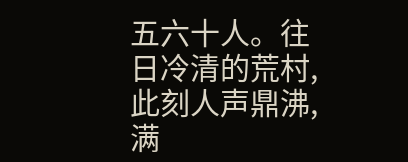五六十人。往日冷清的荒村,此刻人声鼎沸,满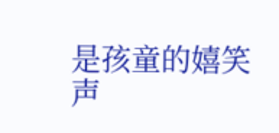是孩童的嬉笑声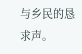与乡民的恳求声。